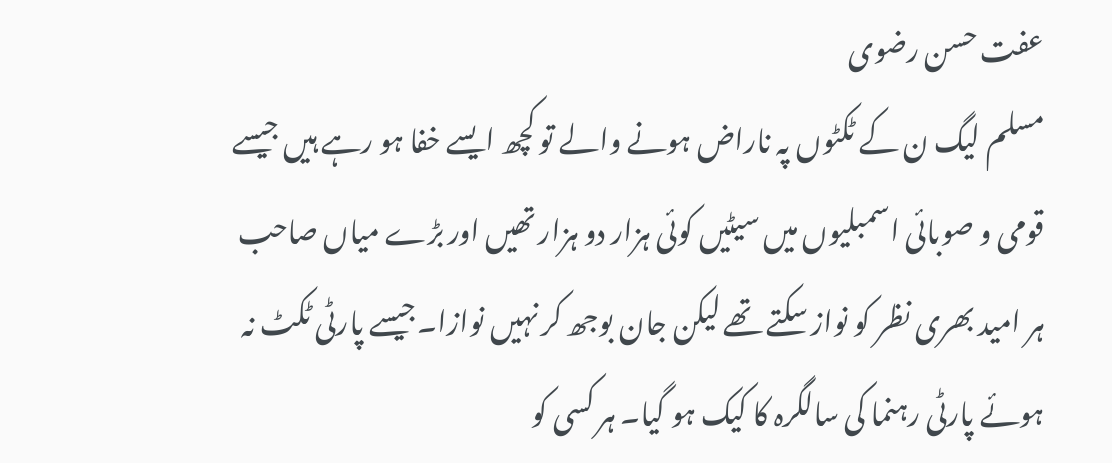عفت حسن رضوی
مسلم لیگ ن کے ٹکٹوں پہ ناراض ہونے والے تو کچھ ایسے خفا ہو رہے ہیں جیسے قومی و صوبائی اسمبلیوں میں سیٹیں کوئی ہزار دو ہزار تھیں اور بڑے میاں صاحب ہر امید بھری نظر کو نواز سکتے تھے لیکن جان بوجھ کر نہیں نوازا۔جیسے پارٹی ٹکٹ نہ ہوئے پارٹی رہنما کی سالگرہ کا کیک ہو گیا۔ ہر کسی کو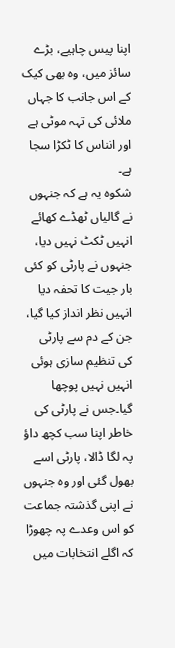اپنا پیس چاہیے، بڑے سائز میں، وہ بھی کیک کے اس جانب کا جہاں ملائی کی تہہ موٹی ہے اور انناس کا ٹکڑا سجا ہے۔
شکوہ یہ ہے کہ جنہوں نے گالیاں ٹھڈے کھائے انہیں ٹکٹ نہیں دیا، جنہوں نے پارٹی کو کئی بار جیت کا تحفہ دیا انہیں نظر انداز کیا گیا، جن کے دم سے پارٹی کی تنظیم سازی ہوئی انہیں نہیں پوچھا گیا۔جس نے پارٹی کی خاطر اپنا سب کچھ داؤ پہ لگا ڈالا، پارٹی اسے بھول گئی اور وہ جنہوں نے اپنی گذشتہ جماعت کو اس وعدے پہ چھوڑا کہ اگلے انتخابات میں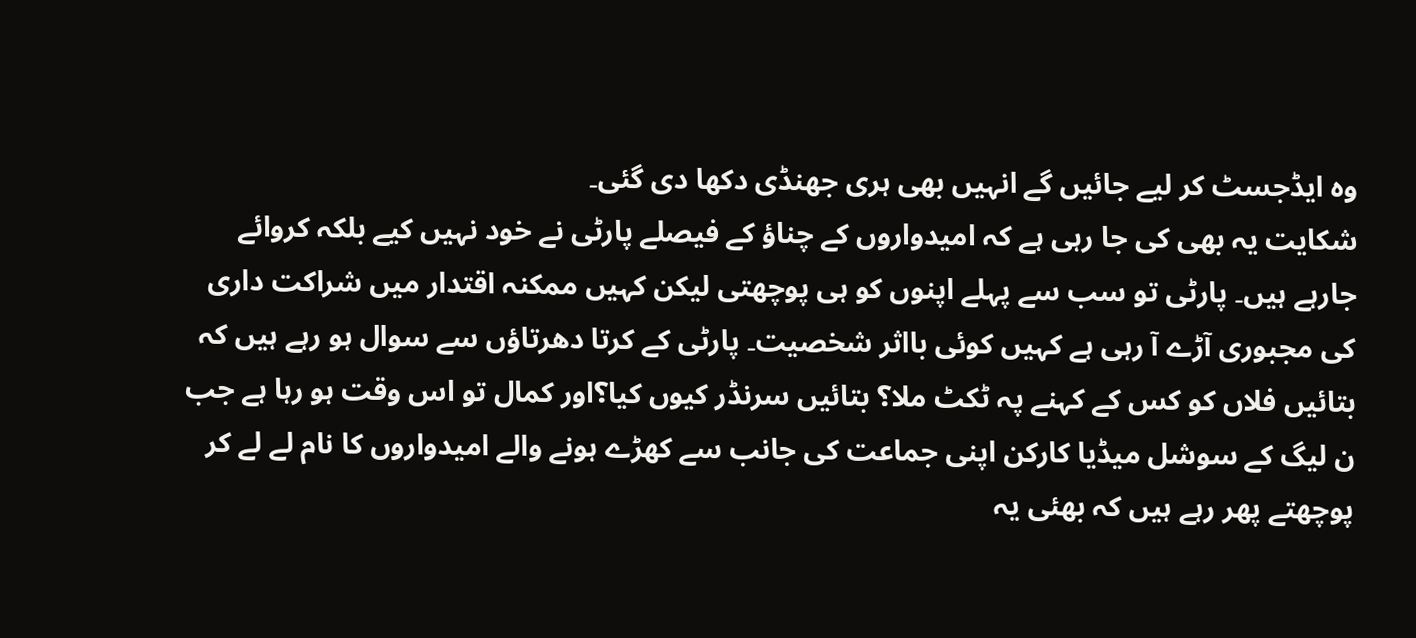وہ ایڈجسٹ کر لیے جائیں گے انہیں بھی ہری جھنڈی دکھا دی گئی۔
شکایت یہ بھی کی جا رہی ہے کہ امیدواروں کے چناؤ کے فیصلے پارٹی نے خود نہیں کیے بلکہ کروائے جارہے ہیں۔ پارٹی تو سب سے پہلے اپنوں کو ہی پوچھتی لیکن کہیں ممکنہ اقتدار میں شراکت داری کی مجبوری آڑے آ رہی ہے کہیں کوئی بااثر شخصیت۔ پارٹی کے کرتا دھرتاؤں سے سوال ہو رہے ہیں کہ بتائیں فلاں کو کس کے کہنے پہ ٹکٹ ملا؟ بتائیں سرنڈر کیوں کیا؟اور کمال تو اس وقت ہو رہا ہے جب ن لیگ کے سوشل میڈیا کارکن اپنی جماعت کی جانب سے کھڑے ہونے والے امیدواروں کا نام لے لے کر پوچھتے پھر رہے ہیں کہ بھئی یہ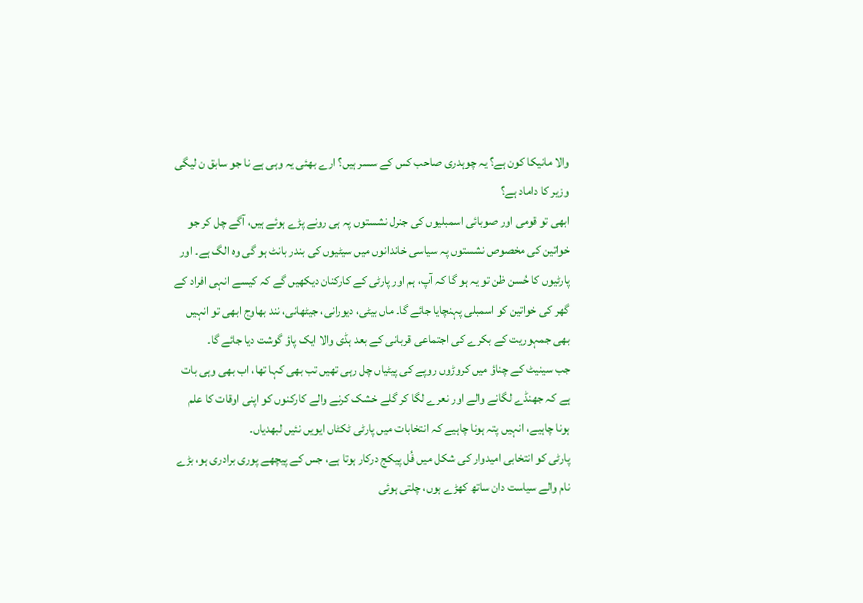والا مانیکا کون ہے؟ یہ چوہدری صاحب کس کے سسر ہیں؟ ارے بھئی یہ وہی ہے نا جو سابق ن لیگی وزیر کا داماد ہے؟
ابھی تو قومی اور صوبائی اسمبلیوں کی جنرل نشستوں پہ ہی رونے پڑے ہوئے ہیں، آگے چل کر جو خواتین کی مخصوص نشستوں پہ سیاسی خاندانوں میں سیٹیوں کی بندر بانٹ ہو گی وہ الگ ہے۔ اور پارٹیوں کا حُسن ظن تو یہ ہو گا کہ آپ، ہم اور پارٹی کے کارکنان دیکھیں گے کہ کیسے انہی افراد کے گھر کی خواتین کو اسمبلی پہنچایا جائے گا۔ ماں بیٹی، دیورانی، جیٹھانی، نند بھاوج ابھی تو انہیں بھی جمہوریت کے بکرے کی اجتماعی قربانی کے بعد ہڈی والا ایک پاؤ گوشت دیا جائے گا۔
جب سینیٹ کے چناؤ میں کروڑوں روپے کی پیٹیاں چل رہی تھیں تب بھی کہا تھا، اب بھی وہی بات ہے کہ جھنڈے لگانے والے اور نعرے لگا کر گلے خشک کرنے والے کارکنوں کو اپنی اوقات کا علم ہونا چاہیے، انہیں پتہ ہونا چاہیے کہ انتخابات میں پارٹی ٹکٹاں ایویں نئیں لبھدیاں۔
پارٹی کو انتخابی امیدوار کی شکل میں فُل پیکج درکار ہوتا ہے، جس کے پیچھے پوری برادری ہو، بڑے نام والے سیاست دان ساتھ کھڑے ہوں، چلتی ہوئی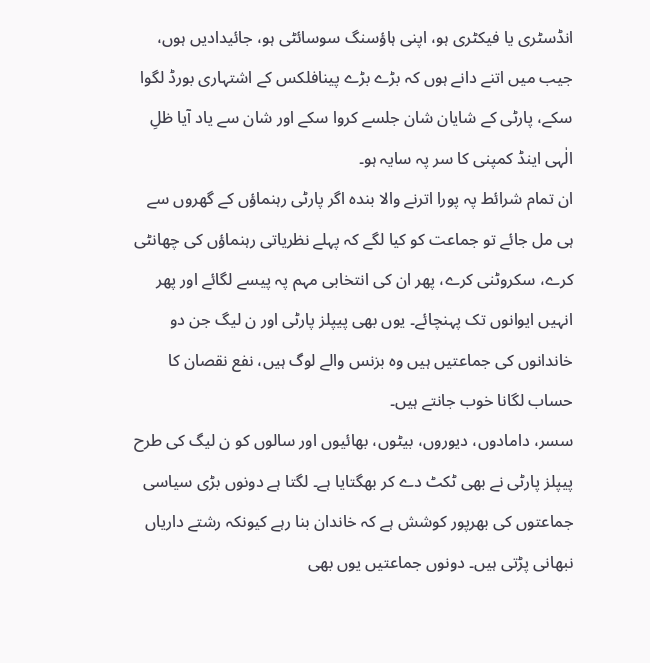انڈسٹری یا فیکٹری ہو، اپنی ہاؤسنگ سوسائٹی ہو، جائیدادیں ہوں، جیب میں اتنے دانے ہوں کہ بڑے بڑے پینافلکس کے اشتہاری بورڈ لگوا سکے، پارٹی کے شایان شان جلسے کروا سکے اور شان سے یاد آیا ظلِ الٰہی اینڈ کمپنی کا سر پہ سایہ ہو۔
ان تمام شرائط پہ پورا اترنے والا بندہ اگر پارٹی رہنماؤں کے گھروں سے ہی مل جائے تو جماعت کو کیا لگے کہ پہلے نظریاتی رہنماؤں کی چھانٹی کرے، سکروٹنی کرے، پھر ان کی انتخابی مہم پہ پیسے لگائے اور پھر انہیں ایوانوں تک پہنچائے۔ یوں بھی پیپلز پارٹی اور ن لیگ جن دو خاندانوں کی جماعتیں ہیں وہ بزنس والے لوگ ہیں، نفع نقصان کا حساب لگانا خوب جانتے ہیں۔
سسر، دامادوں، دیوروں، بیٹوں، بھائیوں اور سالوں کو ن لیگ کی طرح پیپلز پارٹی نے بھی ٹکٹ دے کر بھگتایا ہے۔ لگتا ہے دونوں بڑی سیاسی جماعتوں کی بھرپور کوشش ہے کہ خاندان بنا رہے کیونکہ رشتے داریاں نبھانی پڑتی ہیں۔ دونوں جماعتیں یوں بھی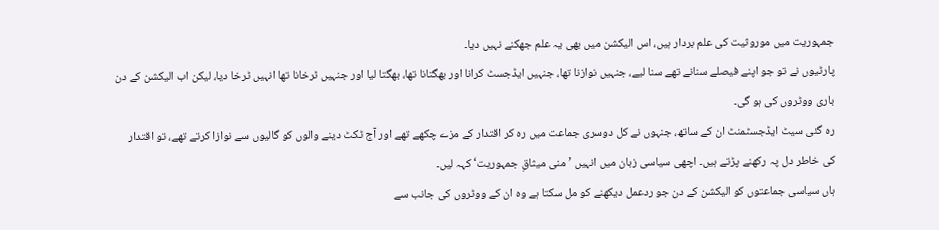جمہوریت میں موروثیت کی علم بردار ہیں، اس الیکشن میں بھی یہ علم جھکنے نہیں دیا۔
پارٹیوں نے تو جو اپنے فیصلے سنانے تھے سنا لیے، جنہیں نوازنا تھا، جنہیں ایڈجسٹ کرانا اور بھگتانا تھا، بھگتا لیا اور جنہیں ٹرخانا تھا انہیں ٹرخا دیا، لیکن اب الیکشن کے دن باری ووٹروں کی ہو گی۔
رہ گئی سیٹ ایڈجسٹمنٹ ان کے ساتھ، جنہوں نے کل دوسری جماعت میں رہ کر اقتدار کے مزے چکھے تھے اور آج ٹکٹ دینے والوں کو گالیوں سے نوازا کرتے تھے، تو اقتدار کی خاطر دل پہ رکھنے پڑتے ہیں۔ اچھی سیاسی زبان میں انہیں ’منی میثاقِ جمہوریت‘ کہہ لیں۔
ہاں سیاسی جماعتوں کو الیکشن کے دن جو ردعمل دیکھنے کو مل سکتا ہے وہ ان کے ووٹروں کی جانب سے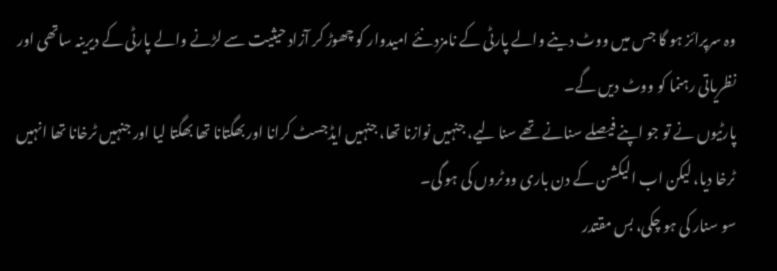وہ سرپرائز ہو گا جس میں ووٹ دینے والے پارٹی کے نامزد نئے امیدوار کو چھوڑ کر آزاد حیثیت سے لڑنے والے پارٹی کے دیرینہ ساتھی اور نظریاتی رہنما کو ووٹ دیں گے۔
پارٹیوں نے تو جو اپنے فیصلے سنانے تھے سنا لیے، جنہیں نوازنا تھا، جنہیں ایڈجسٹ کرانا اور بھگتانا تھا بھگتا لیا اور جنہیں ٹرخانا تھا انہیں ٹرخا دیا، لیکن اب الیکشن کے دن باری ووٹروں کی ہو گی۔
سو سنار کی ہو چکی، بس مقتدر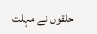حلقوں نے مہلت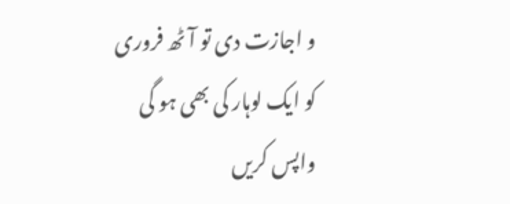و اجازت دی تو آٹھ فروری کو ایک لوہار کی بھی ہو گی
واپس کریں